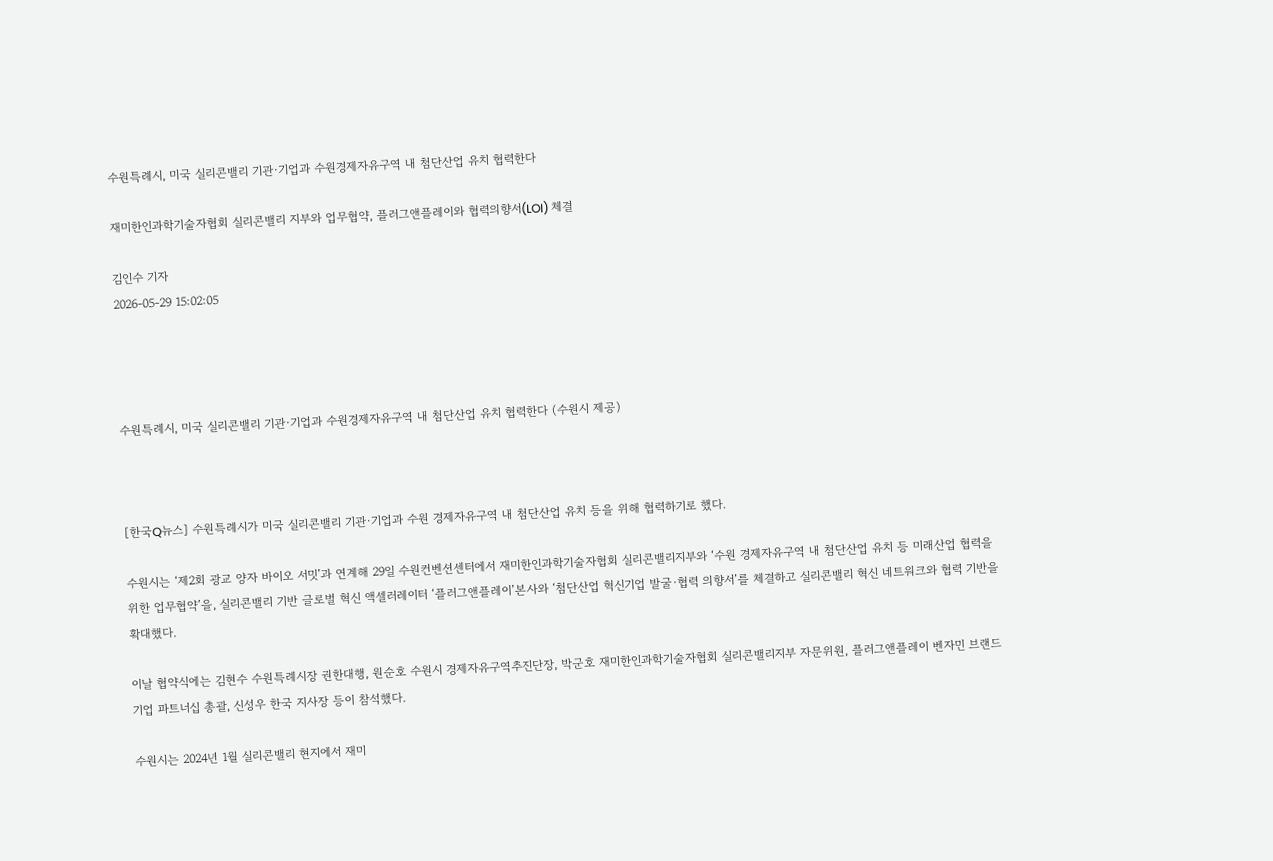수원특례시, 미국 실리콘밸리 기관·기업과 수원경제자유구역 내 첨단산업 유치 협력한다

재미한인과학기술자협회 실리콘밸리 지부와 업무협약, 플러그앤플레이와 협력의향서(LOI) 체결

김인수 기자
2026-05-29 15:02:05




수원특례시, 미국 실리콘밸리 기관·기업과 수원경제자유구역 내 첨단산업 유치 협력한다 (수원시 제공)



[한국Q뉴스] 수원특례시가 미국 실리콘밸리 기관·기업과 수원 경제자유구역 내 첨단산업 유치 등을 위해 협력하기로 했다.

수원시는 ‘제2회 광교 양자 바이오 서밋’과 연계해 29일 수원컨벤션센터에서 재미한인과학기술자협회 실리콘밸리지부와 ‘수원 경제자유구역 내 첨단산업 유치 등 미래산업 협력을 위한 업무협약’을, 실리콘밸리 기반 글로벌 혁신 액셀러레이터 ‘플러그앤플레이’본사와 ‘첨단산업 혁신기업 발굴·협력 의향서’를 체결하고 실리콘밸리 혁신 네트워크와 협력 기반을 확대했다.

이날 협약식에는 김현수 수원특례시장 권한대행, 원순호 수원시 경제자유구역추진단장, 박군호 재미한인과학기술자협회 실리콘밸리지부 자문위원, 플러그앤플레이 벤자민 브랜드 기업 파트너십 총괄, 신성우 한국 지사장 등이 참석했다.

수원시는 2024년 1월 실리콘밸리 현지에서 재미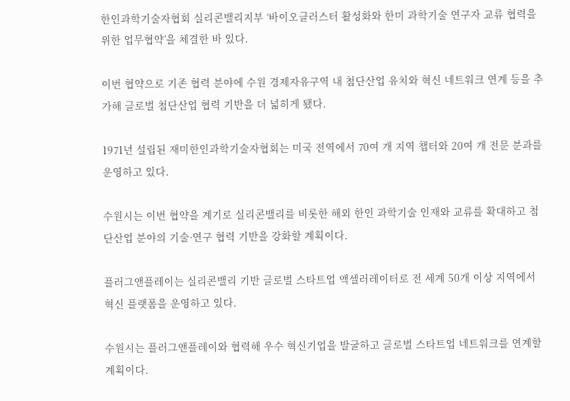한인과학기술자협회 실리콘밸리지부 ‘바이오클러스터 활성화와 한미 과학기술 연구자 교류 협력을 위한 업무협약’을 체결한 바 있다.

이번 협약으로 기존 협력 분야에 수원 경제자유구역 내 첨단산업 유치와 혁신 네트워크 연계 등을 추가해 글로벌 첨단산업 협력 기반을 더 넓히게 됐다.

1971년 설립된 재미한인과학기술자협회는 미국 전역에서 70여 개 지역 챕터와 20여 개 전문 분과를 운영하고 있다.

수원시는 이번 협약을 계기로 실리콘밸리를 비롯한 해외 한인 과학기술 인재와 교류를 확대하고 첨단산업 분야의 기술·연구 협력 기반을 강화할 계획이다.

플러그앤플레이는 실리콘밸리 기반 글로벌 스타트업 액셀러레이터로 전 세계 50개 이상 지역에서 혁신 플랫폼을 운영하고 있다.

수원시는 플러그앤플레이와 협력해 우수 혁신기업을 발굴하고 글로벌 스타트업 네트워크를 연계할 계획이다.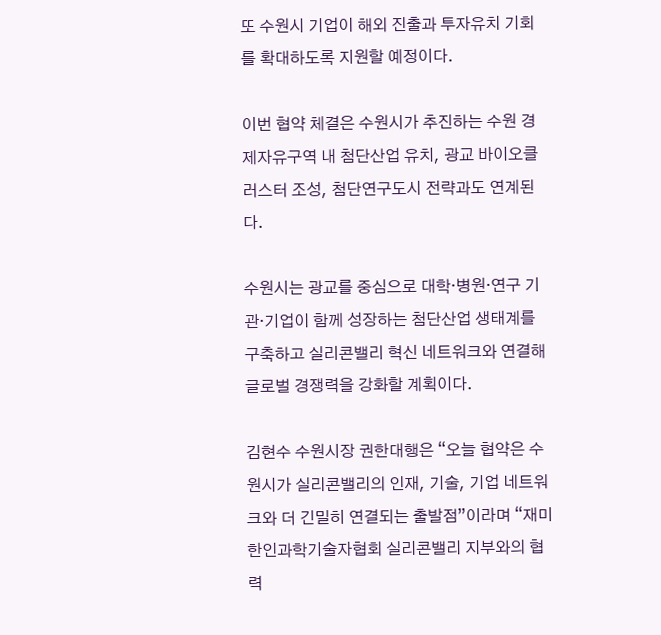또 수원시 기업이 해외 진출과 투자유치 기회를 확대하도록 지원할 예정이다.

이번 협약 체결은 수원시가 추진하는 수원 경제자유구역 내 첨단산업 유치, 광교 바이오클러스터 조성, 첨단연구도시 전략과도 연계된다.

수원시는 광교를 중심으로 대학·병원·연구 기관·기업이 함께 성장하는 첨단산업 생태계를 구축하고 실리콘밸리 혁신 네트워크와 연결해 글로벌 경쟁력을 강화할 계획이다.

김현수 수원시장 권한대행은 “오늘 협약은 수원시가 실리콘밸리의 인재, 기술, 기업 네트워크와 더 긴밀히 연결되는 출발점”이라며 “재미한인과학기술자협회 실리콘밸리 지부와의 협력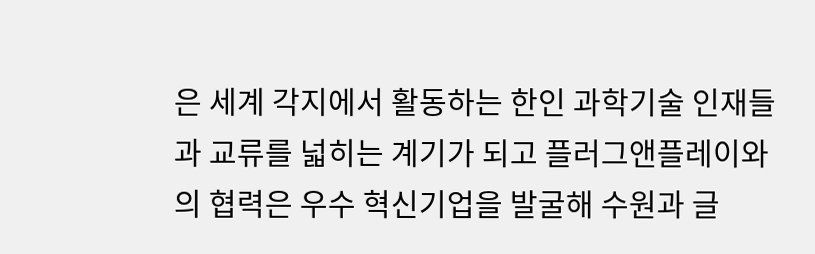은 세계 각지에서 활동하는 한인 과학기술 인재들과 교류를 넓히는 계기가 되고 플러그앤플레이와의 협력은 우수 혁신기업을 발굴해 수원과 글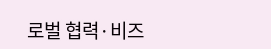로벌 협력·비즈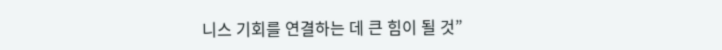니스 기회를 연결하는 데 큰 힘이 될 것”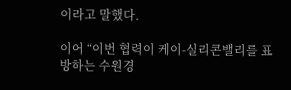이라고 말했다.

이어 “이번 협력이 케이-실리콘밸리를 표방하는 수원경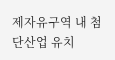제자유구역 내 첨단산업 유치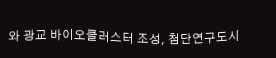와 광교 바이오클러스터 조성, 첨단연구도시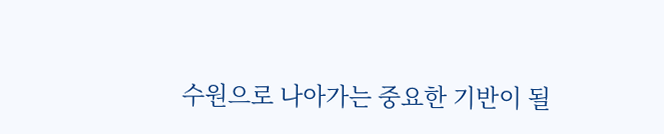수원으로 나아가는 중요한 기반이 될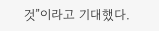것”이라고 기대했다.